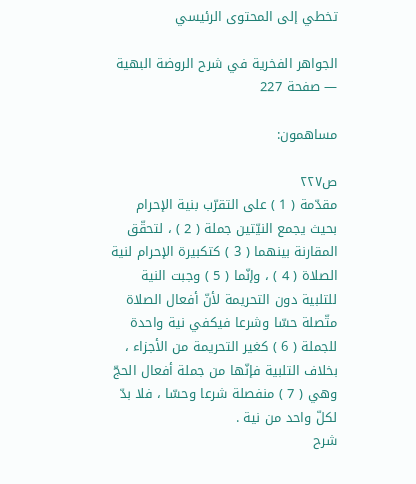تخطي إلى المحتوى الرئيسي

الجواهر الفخرية في شرح الروضة البهية — صفحة 227

مساهمون:

ص٢٢٧
مقدّمة ( 1 ) على التقرّب بنية الإحرام بحيث يجمع النيّتين جملة ( 2 ) ، لتحقّق المقارنة بينهما ( 3 ) كتكبيرة الإحرام لنية الصلاة ( 4 ) ، وإنّما ( 5 ) وجبت النية للتلبية دون التحريمة لأنّ أفعال الصلاة متّصلة حسّا وشرعا فيكفي نية واحدة للجملة ( 6 ) كغير التحريمة من الأجزاء ، بخلاف التلبية فإنّها من جملة أفعال الحجّ وهي ( 7 ) منفصلة شرعا وحسّا ، فلا بدّ لكلّ واحد من نية .
شرح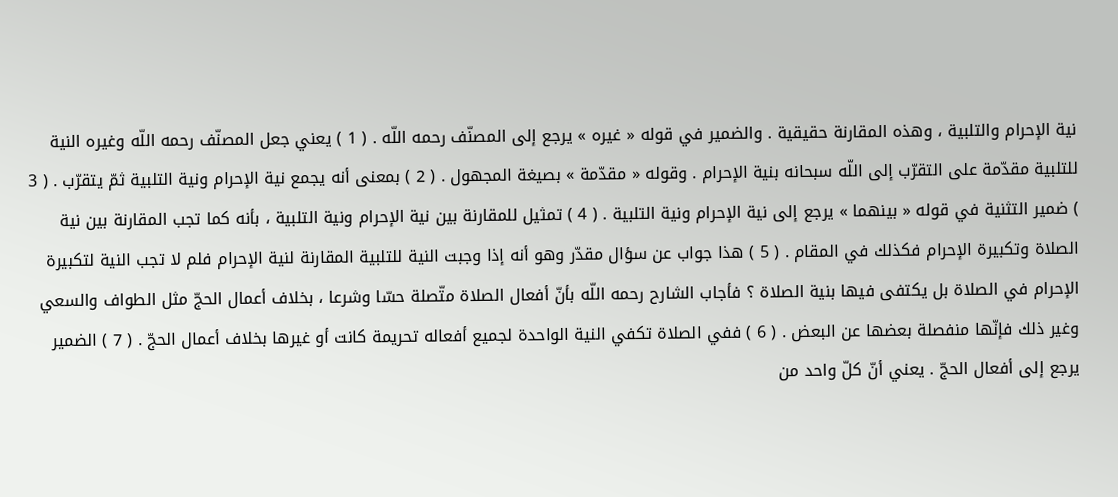نية الإحرام والتلبية ، وهذه المقارنة حقيقية . والضمير في قوله « غيره » يرجع إلى المصنّف رحمه اللّه . ( 1 ) يعني جعل المصنّف رحمه اللّه وغيره النية للتلبية مقدّمة على التقرّب إلى اللّه سبحانه بنية الإحرام . وقوله « مقدّمة » بصيغة المجهول . ( 2 ) بمعنى أنه يجمع نية الإحرام ونية التلبية ثمّ يتقرّب . ( 3 ) ضمير التثنية في قوله « بينهما » يرجع إلى نية الإحرام ونية التلبية . ( 4 ) تمثيل للمقارنة بين نية الإحرام ونية التلبية ، بأنه كما تجب المقارنة بين نية الصلاة وتكبيرة الإحرام فكذلك في المقام . ( 5 ) هذا جواب عن سؤال مقدّر وهو أنه إذا وجبت النية للتلبية المقارنة لنية الإحرام فلم لا تجب النية لتكبيرة الإحرام في الصلاة بل يكتفى فيها بنية الصلاة ؟ فأجاب الشارح رحمه اللّه بأنّ أفعال الصلاة متّصلة حسّا وشرعا ، بخلاف أعمال الحجّ مثل الطواف والسعي وغير ذلك فإنّها منفصلة بعضها عن البعض . ( 6 ) ففي الصلاة تكفي النية الواحدة لجميع أفعاله تحريمة كانت أو غيرها بخلاف أعمال الحجّ . ( 7 ) الضمير يرجع إلى أفعال الحجّ . يعني أنّ كلّ واحد من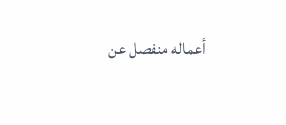أعماله منفصل عن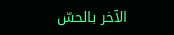الآخر بالحسّ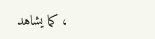، كما يشاهد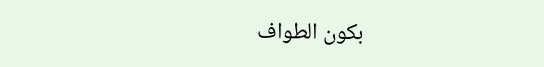بكون الطواف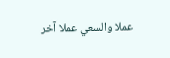عملا والسعي عملا آخر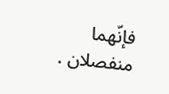فإنّهما منفصلان .